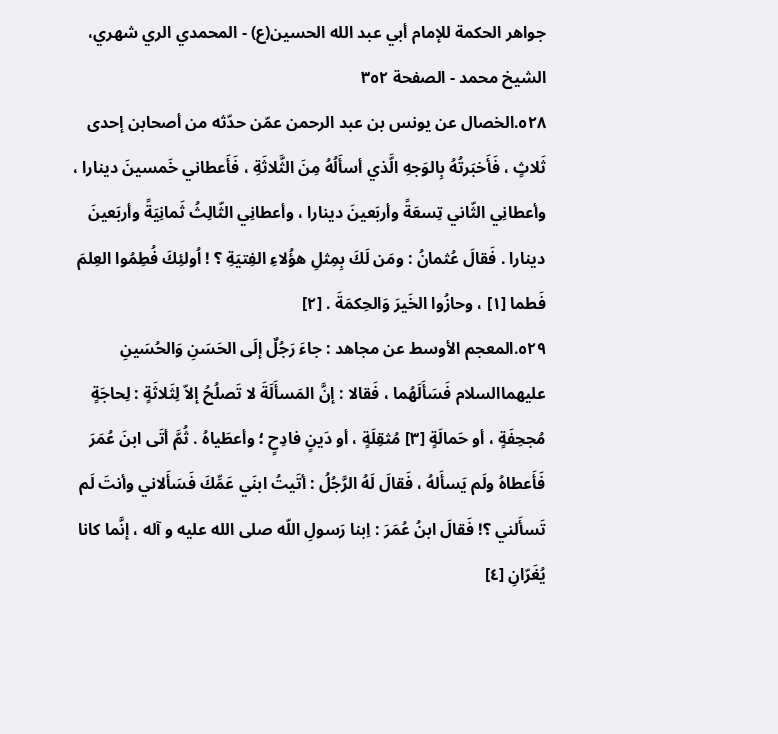جواهر الحکمة للإمام أبي عبد الله الحسين(ع) - المحمدي الري شهري، الشيخ محمد - الصفحة ٣٥٢
٥٢٨.الخصال عن يونس بن عبد الرحمن عمّن حدّثه من أصحابن إحدى ثَلاثٍ ، فَأَخبَرتُهُ بِالوَجهِ الَّذي أسأَلُهُ مِنَ الثَّلاثَةِ ، فَأَعطاني خَمسينَ دينارا ، وأعطانِي الثّاني تِسعَةً وأربَعينَ دينارا ، وأعطانِي الثّالِثُ ثَمانِيَةً وأربَعينَ دينارا . فَقالَ عُثمانُ : ومَن لَكَ بِمِثلِ هؤُلاءِ الفِتيَةِ ؟ ! اُولئِكَ فُطِمُوا العِلمَ فَطما [١] ، وحازُوا الخَيرَ وَالحِكمَةَ . [٢]
٥٢٩.المعجم الأوسط عن مجاهد : جاءَ رَجُلٌ إلَى الحَسَنِ وَالحُسَينِ عليهماالسلام فَسَأَلَهُما ، فَقالا : إنَّ المَسأَلَةَ لا تَصلُحُ إلاّ لِثَلاثَةٍ : لِحاجَةٍ مُجحِفَةٍ ، أو حَمالَةٍ [٣] مُثقِلَةٍ ، أو دَينٍ فادِحٍ ؛ وأعطَياهُ . ثُمَّ أتَى ابنَ عُمَرَ فَأَعطاهُ ولَم يَسأَلهُ ، فَقالَ لَهُ الرَّجُلُ : أتَيتُ ابنَي عَمِّكَ فَسَأَلاني وأنتَ لَم تَسأَلني ؟! فَقالَ ابنُ عُمَرَ : اِبنا رَسولِ اللّه صلى الله عليه و آله ، إنَّما كانا يُغَرّانِ [٤]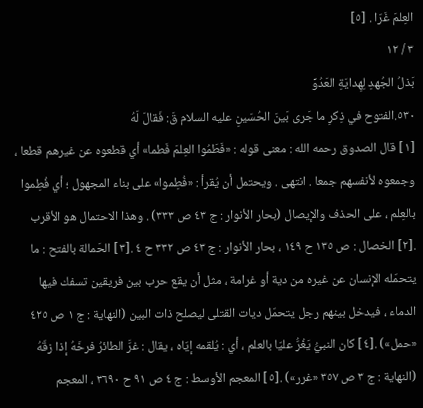العِلمَ غَرّا . [٥]
٣ / ١٢
بَذلُ الجُهدِ لِهِدايَةِ العَدُوِّ
٥٣٠.الفتوح في ذِكرِ ما جَرى بَينَ الحُسَينِ عليه السلام قَ: فَقالَ لَهُ
[١] قال الصدوق رحمه الله : معنى قوله : «فَطَمُوا العِلمَ فَطما» أي قطعوه عن غيرهم قطعا ، وجمعوه لأنفسهم جمعا . انتهى . ويحتمل أن يُقرأ : «فُطِموا» على بناء المجهول ؛ أي فُطِموا بالعِلم ، على الحذف والإيصال (بحار الأنوار : ج ٤٣ ص ٣٣٣) . وهذا الاحتمال هو الأقرب .[٢] الخصال : ص ١٣٥ ح ١٤٩ ، بحار الأنوار : ج ٤٣ ص ٣٣٢ ح ٤ .[٣] الحَمالة بالفتح : ما يتحمّله الإنسان عن غيره من دية أو غرامة ، مثل أن يقع حرب بين فريقين تسفك فيها الدماء ، فيدخل بينهم رجل يتحمّل ديات القتلى ليصلح ذات البين (النهاية : ج ١ ص ٤٢٥ «حمل») .[٤] كان النبيُّ يَغُرُّ عليّا بالعلم ، أي : يُلقمه إيّاه ، يقال : غرَّ الطائرُ فرخَهُ إذا زقّهُ (النهاية : ج ٣ ص ٣٥٧ «غرر») .[٥] المعجم الأوسط : ج ٤ ص ٩١ ح ٣٦٩٠ ، المعجم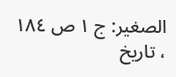الصغير: ج ١ ص ١٨٤ ، تاريخ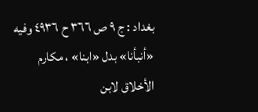بغداد : ج ٩ ص ٣٦٦ ح ٤٩٣٦ وفيه «أنبأنا» بدل «ابنا» ، مكارم الأخلاق لابن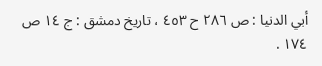أبي الدنيا : ص ٢٨٦ ح ٤٥٣ ، تاريخ دمشق : ج ١٤ ص ١٧٤ .